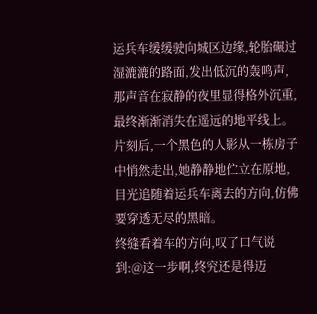运兵车缓缓驶向城区边缘,轮胎碾过湿漉漉的路面,发出低沉的轰鸣声,那声音在寂静的夜里显得格外沉重,最终渐渐消失在遥远的地平线上。片刻后,一个黑色的人影从一栋房子中悄然走出,她静静地伫立在原地,目光追随着运兵车离去的方向,仿佛要穿透无尽的黑暗。
终缝看着车的方向,叹了口气说到:@这一步啊,终究还是得迈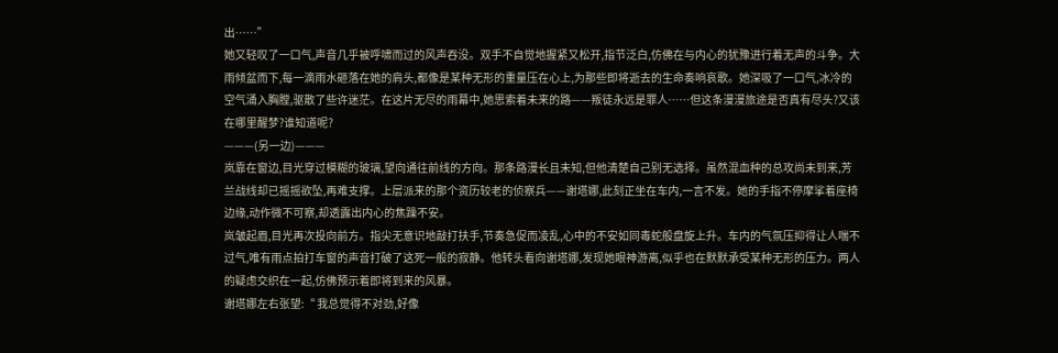出……”
她又轻叹了一口气,声音几乎被呼啸而过的风声吞没。双手不自觉地握紧又松开,指节泛白,仿佛在与内心的犹豫进行着无声的斗争。大雨倾盆而下,每一滴雨水砸落在她的肩头,都像是某种无形的重量压在心上,为那些即将逝去的生命奏响哀歌。她深吸了一口气,冰冷的空气涌入胸膛,驱散了些许迷茫。在这片无尽的雨幕中,她思索着未来的路——叛徒永远是罪人……但这条漫漫旅途是否真有尽头?又该在哪里醒梦?谁知道呢?
———(另一边)———
岚靠在窗边,目光穿过模糊的玻璃,望向通往前线的方向。那条路漫长且未知,但他清楚自己别无选择。虽然混血种的总攻尚未到来,芳兰战线却已摇摇欲坠,再难支撑。上层派来的那个资历较老的侦察兵——谢塔娜,此刻正坐在车内,一言不发。她的手指不停摩挲着座椅边缘,动作微不可察,却透露出内心的焦躁不安。
岚皱起眉,目光再次投向前方。指尖无意识地敲打扶手,节奏急促而凌乱,心中的不安如同毒蛇般盘旋上升。车内的气氛压抑得让人喘不过气,唯有雨点拍打车窗的声音打破了这死一般的寂静。他转头看向谢塔娜,发现她眼神游离,似乎也在默默承受某种无形的压力。两人的疑虑交织在一起,仿佛预示着即将到来的风暴。
谢塔娜左右张望:“ 我总觉得不对劲,好像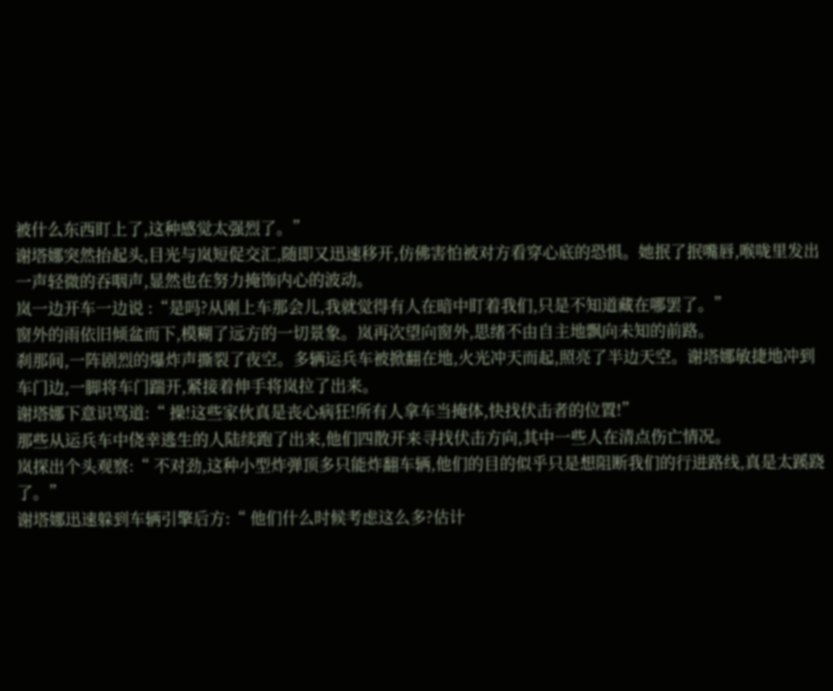被什么东西盯上了,这种感觉太强烈了。”
谢塔娜突然抬起头,目光与岚短促交汇,随即又迅速移开,仿佛害怕被对方看穿心底的恐惧。她抿了抿嘴唇,喉咙里发出一声轻微的吞咽声,显然也在努力掩饰内心的波动。
岚一边开车一边说 :“是吗?从刚上车那会儿,我就觉得有人在暗中盯着我们,只是不知道藏在哪罢了。”
窗外的雨依旧倾盆而下,模糊了远方的一切景象。岚再次望向窗外,思绪不由自主地飘向未知的前路。
刹那间,一阵剧烈的爆炸声撕裂了夜空。多辆运兵车被掀翻在地,火光冲天而起,照亮了半边天空。谢塔娜敏捷地冲到车门边,一脚将车门踹开,紧接着伸手将岚拉了出来。
谢塔娜下意识骂道:“ 操!这些家伙真是丧心病狂!所有人拿车当掩体,快找伏击者的位置!”
那些从运兵车中侥幸逃生的人陆续跑了出来,他们四散开来寻找伏击方向,其中一些人在清点伤亡情况。
岚探出个头观察:“ 不对劲,这种小型炸弹顶多只能炸翻车辆,他们的目的似乎只是想阻断我们的行进路线,真是太蹊跷了。”
谢塔娜迅速躲到车辆引擎后方:“ 他们什么时候考虑这么多?估计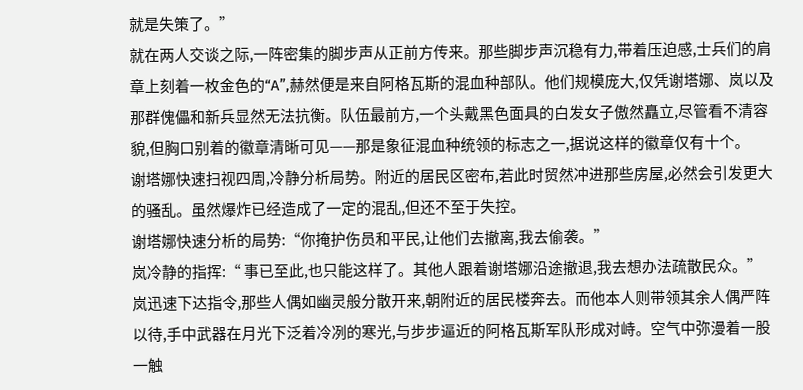就是失策了。”
就在两人交谈之际,一阵密集的脚步声从正前方传来。那些脚步声沉稳有力,带着压迫感,士兵们的肩章上刻着一枚金色的“A”,赫然便是来自阿格瓦斯的混血种部队。他们规模庞大,仅凭谢塔娜、岚以及那群傀儡和新兵显然无法抗衡。队伍最前方,一个头戴黑色面具的白发女子傲然矗立,尽管看不清容貌,但胸口别着的徽章清晰可见——那是象征混血种统领的标志之一,据说这样的徽章仅有十个。
谢塔娜快速扫视四周,冷静分析局势。附近的居民区密布,若此时贸然冲进那些房屋,必然会引发更大的骚乱。虽然爆炸已经造成了一定的混乱,但还不至于失控。
谢塔娜快速分析的局势:“你掩护伤员和平民,让他们去撤离,我去偷袭。”
岚冷静的指挥:“ 事已至此,也只能这样了。其他人跟着谢塔娜沿途撤退,我去想办法疏散民众。”
岚迅速下达指令,那些人偶如幽灵般分散开来,朝附近的居民楼奔去。而他本人则带领其余人偶严阵以待,手中武器在月光下泛着冷冽的寒光,与步步逼近的阿格瓦斯军队形成对峙。空气中弥漫着一股一触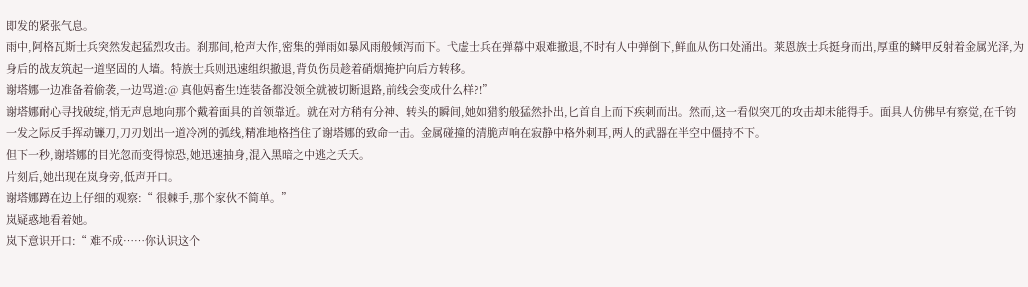即发的紧张气息。
雨中,阿格瓦斯士兵突然发起猛烈攻击。刹那间,枪声大作,密集的弹雨如暴风雨般倾泻而下。弋虚士兵在弹幕中艰难撤退,不时有人中弹倒下,鲜血从伤口处涌出。莱恩族士兵挺身而出,厚重的鳞甲反射着金属光泽,为身后的战友筑起一道坚固的人墙。特族士兵则迅速组织撤退,背负伤员趁着硝烟掩护向后方转移。
谢塔娜一边准备着偷袭,一边骂道:@ 真他妈畜生!连装备都没领全就被切断退路,前线会变成什么样?!”
谢塔娜耐心寻找破绽,悄无声息地向那个戴着面具的首领靠近。就在对方稍有分神、转头的瞬间,她如猎豹般猛然扑出,匕首自上而下疾刺而出。然而,这一看似突兀的攻击却未能得手。面具人仿佛早有察觉,在千钧一发之际反手挥动镰刀,刀刃划出一道冷冽的弧线,精准地格挡住了谢塔娜的致命一击。金属碰撞的清脆声响在寂静中格外刺耳,两人的武器在半空中僵持不下。
但下一秒,谢塔娜的目光忽而变得惊恐,她迅速抽身,混入黑暗之中逃之夭夭。
片刻后,她出现在岚身旁,低声开口。
谢塔娜蹲在边上仔细的观察:“ 很棘手,那个家伙不简单。”
岚疑惑地看着她。
岚下意识开口:“ 难不成……你认识这个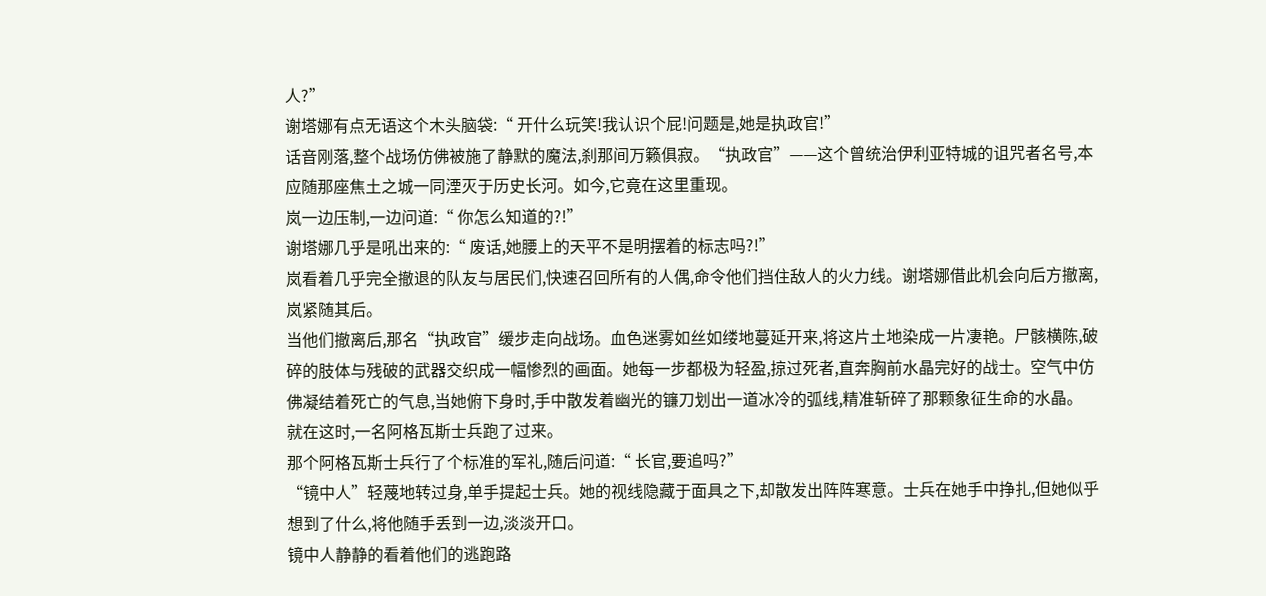人?”
谢塔娜有点无语这个木头脑袋:“ 开什么玩笑!我认识个屁!问题是,她是执政官!”
话音刚落,整个战场仿佛被施了静默的魔法,刹那间万籁俱寂。“执政官”——这个曾统治伊利亚特城的诅咒者名号,本应随那座焦土之城一同湮灭于历史长河。如今,它竟在这里重现。
岚一边压制,一边问道:“ 你怎么知道的?!”
谢塔娜几乎是吼出来的:“ 废话,她腰上的天平不是明摆着的标志吗?!”
岚看着几乎完全撤退的队友与居民们,快速召回所有的人偶,命令他们挡住敌人的火力线。谢塔娜借此机会向后方撤离,岚紧随其后。
当他们撤离后,那名“执政官”缓步走向战场。血色迷雾如丝如缕地蔓延开来,将这片土地染成一片凄艳。尸骸横陈,破碎的肢体与残破的武器交织成一幅惨烈的画面。她每一步都极为轻盈,掠过死者,直奔胸前水晶完好的战士。空气中仿佛凝结着死亡的气息,当她俯下身时,手中散发着幽光的镰刀划出一道冰冷的弧线,精准斩碎了那颗象征生命的水晶。
就在这时,一名阿格瓦斯士兵跑了过来。
那个阿格瓦斯士兵行了个标准的军礼,随后问道:“ 长官,要追吗?”
“镜中人”轻蔑地转过身,单手提起士兵。她的视线隐藏于面具之下,却散发出阵阵寒意。士兵在她手中挣扎,但她似乎想到了什么,将他随手丢到一边,淡淡开口。
镜中人静静的看着他们的逃跑路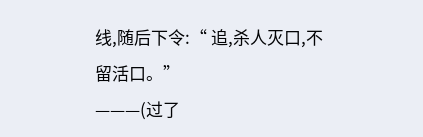线,随后下令:“ 追,杀人灭口,不留活口。”
———(过了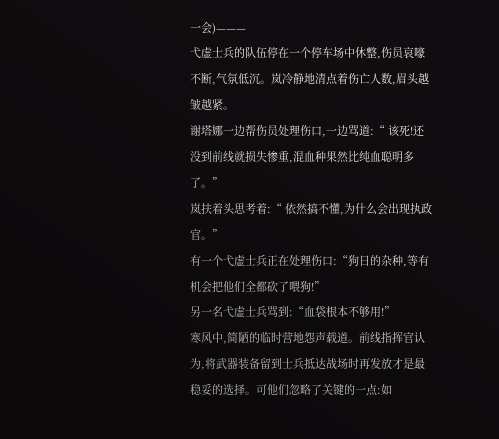一会)———
弋虚士兵的队伍停在一个停车场中休整,伤员哀嚎不断,气氛低沉。岚冷静地清点着伤亡人数,眉头越皱越紧。
谢塔娜一边帮伤员处理伤口,一边骂道:“ 该死!还没到前线就损失惨重,混血种果然比纯血聪明多了。”
岚扶着头思考着:“ 依然搞不懂,为什么会出现执政官。”
有一个弋虚士兵正在处理伤口:“狗日的杂种,等有机会把他们全都砍了喂狗!”
另一名弋虚士兵骂到:“血袋根本不够用!”
寒风中,简陋的临时营地怨声载道。前线指挥官认为,将武器装备留到士兵抵达战场时再发放才是最稳妥的选择。可他们忽略了关键的一点:如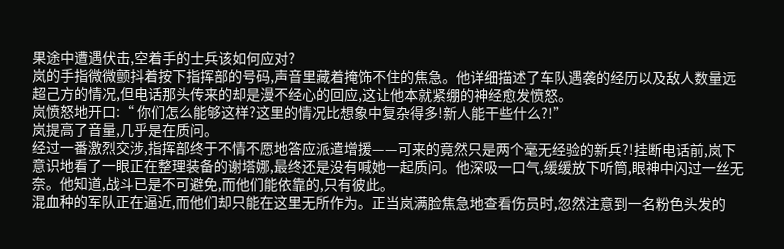果途中遭遇伏击,空着手的士兵该如何应对?
岚的手指微微颤抖着按下指挥部的号码,声音里藏着掩饰不住的焦急。他详细描述了车队遇袭的经历以及敌人数量远超己方的情况,但电话那头传来的却是漫不经心的回应,这让他本就紧绷的神经愈发愤怒。
岚愤怒地开口:“ 你们怎么能够这样?这里的情况比想象中复杂得多!新人能干些什么?!”
岚提高了音量,几乎是在质问。
经过一番激烈交涉,指挥部终于不情不愿地答应派遣增援——可来的竟然只是两个毫无经验的新兵?!挂断电话前,岚下意识地看了一眼正在整理装备的谢塔娜,最终还是没有喊她一起质问。他深吸一口气,缓缓放下听筒,眼神中闪过一丝无奈。他知道,战斗已是不可避免,而他们能依靠的,只有彼此。
混血种的军队正在逼近,而他们却只能在这里无所作为。正当岚满脸焦急地查看伤员时,忽然注意到一名粉色头发的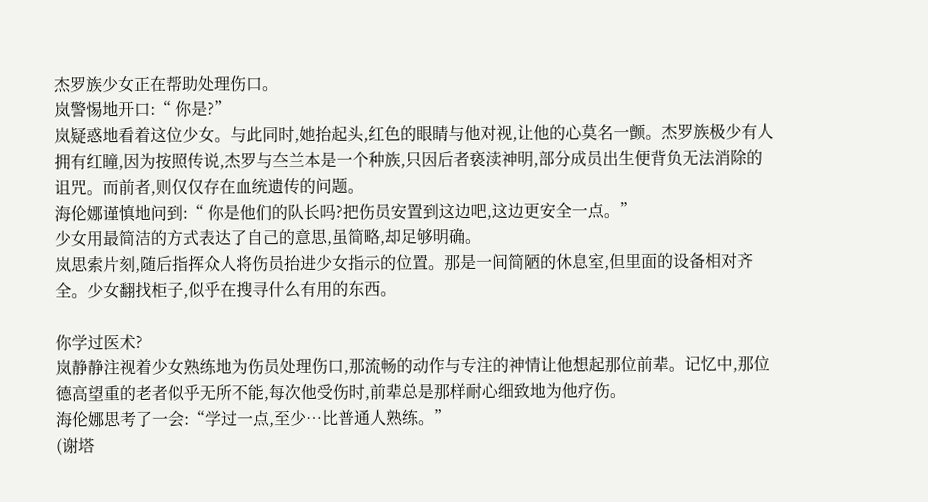杰罗族少女正在帮助处理伤口。
岚警惕地开口:“ 你是?”
岚疑惑地看着这位少女。与此同时,她抬起头,红色的眼睛与他对视,让他的心莫名一颤。杰罗族极少有人拥有红瞳,因为按照传说,杰罗与夳兰本是一个种族,只因后者亵渎神明,部分成员出生便背负无法消除的诅咒。而前者,则仅仅存在血统遗传的问题。
海伦娜谨慎地问到:“ 你是他们的队长吗?把伤员安置到这边吧,这边更安全一点。”
少女用最简洁的方式表达了自己的意思,虽简略,却足够明确。
岚思索片刻,随后指挥众人将伤员抬进少女指示的位置。那是一间简陋的休息室,但里面的设备相对齐全。少女翻找柜子,似乎在搜寻什么有用的东西。

你学过医术?
岚静静注视着少女熟练地为伤员处理伤口,那流畅的动作与专注的神情让他想起那位前辈。记忆中,那位德高望重的老者似乎无所不能,每次他受伤时,前辈总是那样耐心细致地为他疗伤。
海伦娜思考了一会:“学过一点,至少…比普通人熟练。”
(谢塔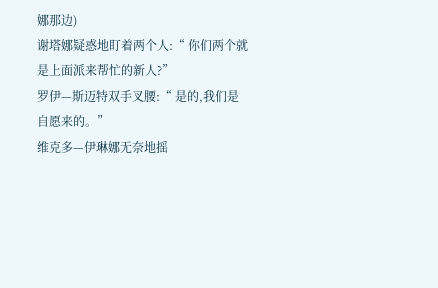娜那边)
谢塔娜疑惑地盯着两个人:“ 你们两个就是上面派来帮忙的新人?”
罗伊—斯迈特双手叉腰:“ 是的,我们是自愿来的。”
维克多—伊琳娜无奈地摇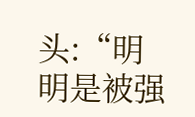头:“明明是被强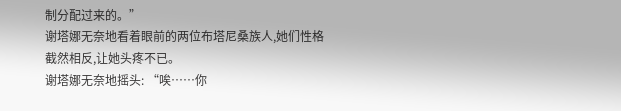制分配过来的。”
谢塔娜无奈地看着眼前的两位布塔尼桑族人,她们性格截然相反,让她头疼不已。
谢塔娜无奈地摇头: “唉……你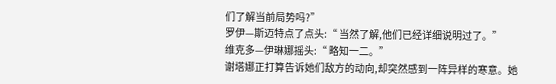们了解当前局势吗?”
罗伊—斯迈特点了点头:“ 当然了解,他们已经详细说明过了。”
维克多—伊琳娜摇头:“ 略知一二。”
谢塔娜正打算告诉她们敌方的动向,却突然感到一阵异样的寒意。她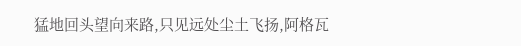猛地回头望向来路,只见远处尘土飞扬,阿格瓦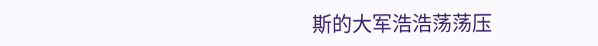斯的大军浩浩荡荡压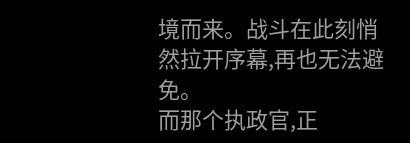境而来。战斗在此刻悄然拉开序幕,再也无法避免。
而那个执政官,正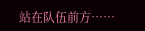站在队伍前方……